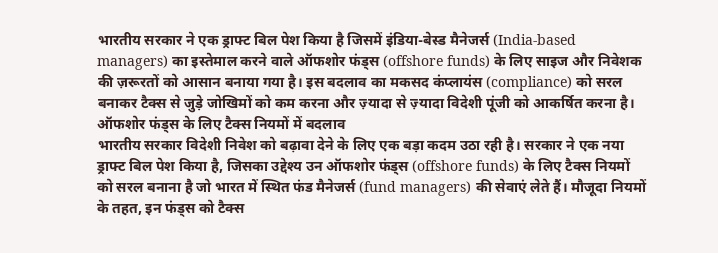भारतीय सरकार ने एक ड्राफ्ट बिल पेश किया है जिसमें इंडिया-बेस्ड मैनेजर्स (India-based managers) का इस्तेमाल करने वाले ऑफशोर फंड्स (offshore funds) के लिए साइज और निवेशक की ज़रूरतों को आसान बनाया गया है। इस बदलाव का मकसद कंप्लायंस (compliance) को सरल बनाकर टैक्स से जुड़े जोखिमों को कम करना और ज़्यादा से ज़्यादा विदेशी पूंजी को आकर्षित करना है।
ऑफशोर फंड्स के लिए टैक्स नियमों में बदलाव
भारतीय सरकार विदेशी निवेश को बढ़ावा देने के लिए एक बड़ा कदम उठा रही है। सरकार ने एक नया ड्राफ्ट बिल पेश किया है, जिसका उद्देश्य उन ऑफशोर फंड्स (offshore funds) के लिए टैक्स नियमों को सरल बनाना है जो भारत में स्थित फंड मैनेजर्स (fund managers) की सेवाएं लेते हैं। मौजूदा नियमों के तहत, इन फंड्स को टैक्स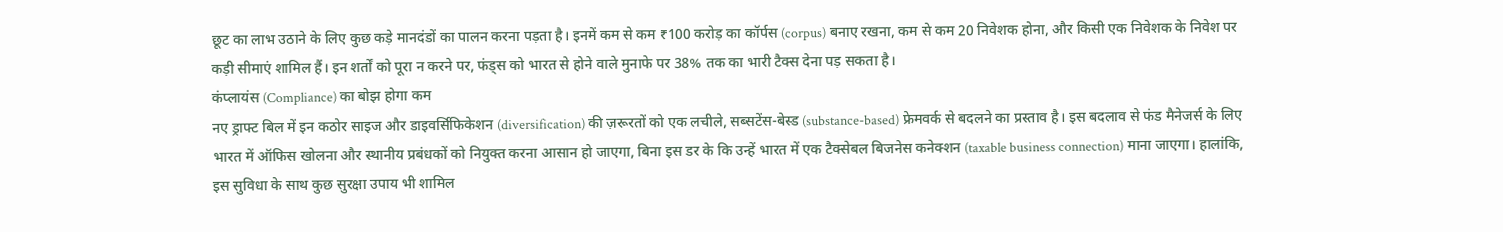छूट का लाभ उठाने के लिए कुछ कड़े मानदंडों का पालन करना पड़ता है। इनमें कम से कम ₹100 करोड़ का कॉर्पस (corpus) बनाए रखना, कम से कम 20 निवेशक होना, और किसी एक निवेशक के निवेश पर कड़ी सीमाएं शामिल हैं। इन शर्तों को पूरा न करने पर, फंड्स को भारत से होने वाले मुनाफे पर 38% तक का भारी टैक्स देना पड़ सकता है।
कंप्लायंस (Compliance) का बोझ होगा कम
नए ड्राफ्ट बिल में इन कठोर साइज और डाइवर्सिफिकेशन (diversification) की ज़रूरतों को एक लचीले, सब्सटेंस-बेस्ड (substance-based) फ्रेमवर्क से बदलने का प्रस्ताव है। इस बदलाव से फंड मैनेजर्स के लिए भारत में ऑफिस खोलना और स्थानीय प्रबंधकों को नियुक्त करना आसान हो जाएगा, बिना इस डर के कि उन्हें भारत में एक टैक्सेबल बिजनेस कनेक्शन (taxable business connection) माना जाएगा। हालांकि, इस सुविधा के साथ कुछ सुरक्षा उपाय भी शामिल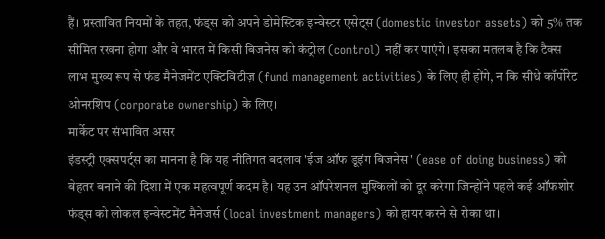हैं। प्रस्तावित नियमों के तहत, फंड्स को अपने डोमेस्टिक इन्वेस्टर एसेट्स (domestic investor assets) को 5% तक सीमित रखना होगा और वे भारत में किसी बिजनेस को कंट्रोल (control) नहीं कर पाएंगे। इसका मतलब है कि टैक्स लाभ मुख्य रूप से फंड मैनेजमेंट एक्टिविटीज़ (fund management activities) के लिए ही होंगे, न कि सीधे कॉर्पोरेट ओनरशिप (corporate ownership) के लिए।
मार्केट पर संभावित असर
इंडस्ट्री एक्सपर्ट्स का मानना है कि यह नीतिगत बदलाव 'ईज ऑफ डूइंग बिजनेस' (ease of doing business) को बेहतर बनाने की दिशा में एक महत्वपूर्ण कदम है। यह उन ऑपरेशनल मुश्किलों को दूर करेगा जिन्होंने पहले कई ऑफशोर फंड्स को लोकल इन्वेस्टमेंट मैनेजर्स (local investment managers) को हायर करने से रोका था।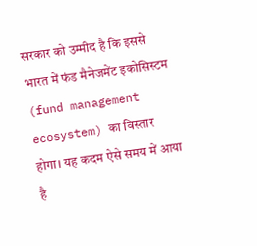सरकार को उम्मीद है कि इससे भारत में फंड मैनेजमेंट इकोसिस्टम (fund management ecosystem) का विस्तार होगा। यह कदम ऐसे समय में आया है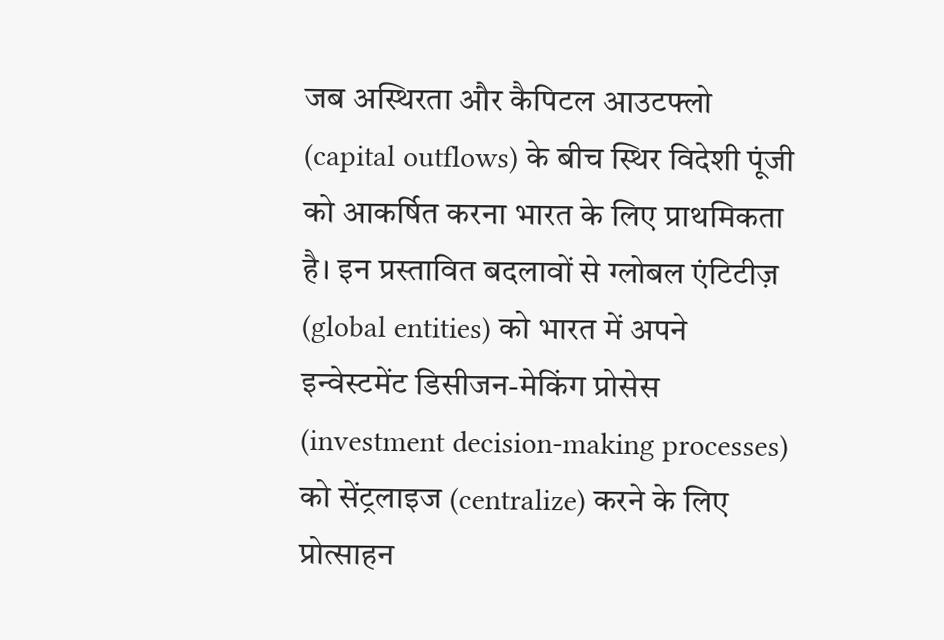जब अस्थिरता और कैपिटल आउटफ्लो (capital outflows) के बीच स्थिर विदेशी पूंजी को आकर्षित करना भारत के लिए प्राथमिकता है। इन प्रस्तावित बदलावों से ग्लोबल एंटिटीज़ (global entities) को भारत में अपने इन्वेस्टमेंट डिसीजन-मेकिंग प्रोसेस (investment decision-making processes) को सेंट्रलाइज (centralize) करने के लिए प्रोत्साहन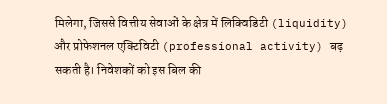मिलेगा, जिससे वित्तीय सेवाओं के क्षेत्र में लिक्विडिटी (liquidity) और प्रोफेशनल एक्टिविटी (professional activity) बढ़ सकती है। निवेशकों को इस बिल की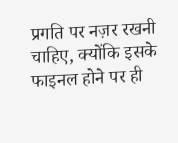प्रगति पर नज़र रखनी चाहिए, क्योंकि इसके फाइनल होने पर ही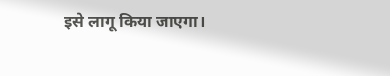इसे लागू किया जाएगा।